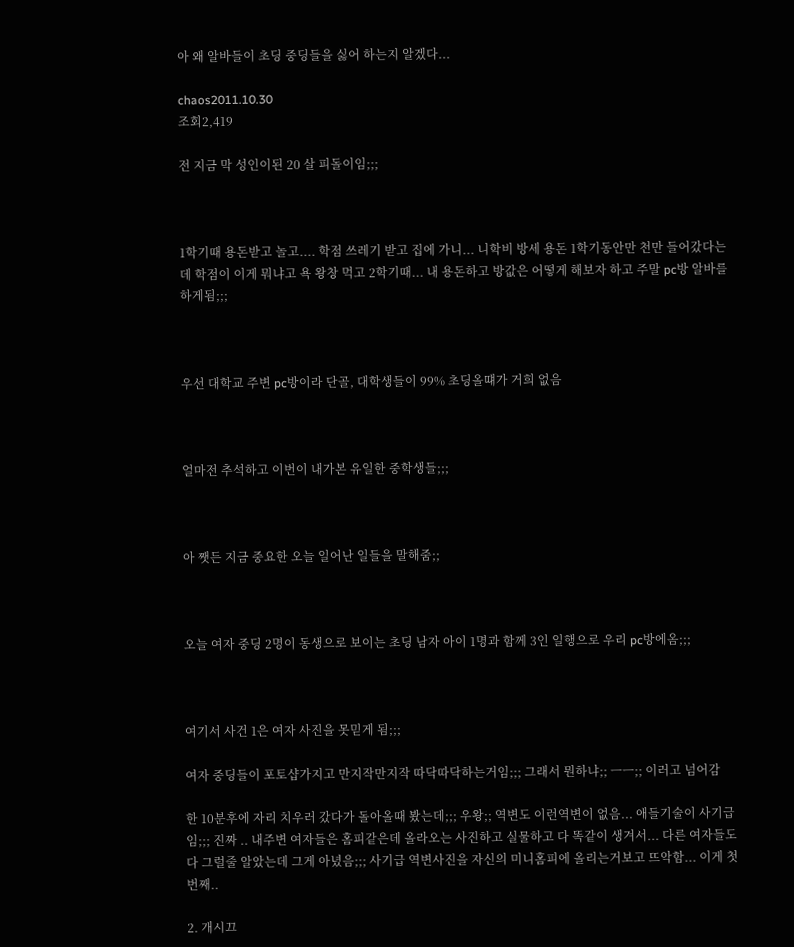아 왜 알바들이 초딩 중딩들을 싫어 하는지 알겠다...

chaos2011.10.30
조회2,419

전 지금 막 성인이된 20 살 피돌이임;;;



1학기때 용돈받고 놀고.... 학점 쓰레기 받고 집에 가니... 니학비 방세 용돈 1학기동안만 천만 들어갔다는데 학점이 이게 뭐냐고 욕 왕창 먹고 2학기때... 내 용돈하고 방값은 어떻게 해보자 하고 주말 pc방 알바를 하게됨;;;



우선 대학교 주변 pc방이라 단골, 대학생들이 99% 초딩올떄가 거희 없음



얼마전 추석하고 이번이 내가본 유일한 중학생들;;;



아 쨋든 지금 중요한 오늘 일어난 일들을 말해줌;;



오늘 여자 중딩 2명이 동생으로 보이는 초딩 남자 아이 1명과 함께 3인 일행으로 우리 pc방에옴;;;



여기서 사건 1은 여자 사진을 못믿게 됨;;;

여자 중딩들이 포토샵가지고 만지작만지작 따닥따닥하는거임;;; 그래서 뭔하냐;; ㅡㅡ;; 이러고 넘어감

한 10분후에 자리 치우러 갔다가 돌아올때 봤는데;;; 우왕;; 역변도 이런역변이 없음... 애들기술이 사기급임;;; 진짜 .. 내주변 여자들은 홈피같은데 올라오는 사진하고 실물하고 다 똑같이 생겨서... 다른 여자들도 다 그럴줄 알았는데 그게 아녔음;;; 사기급 역변사진을 자신의 미니홈피에 올리는거보고 뜨악함... 이게 첫번째..

2. 개시끄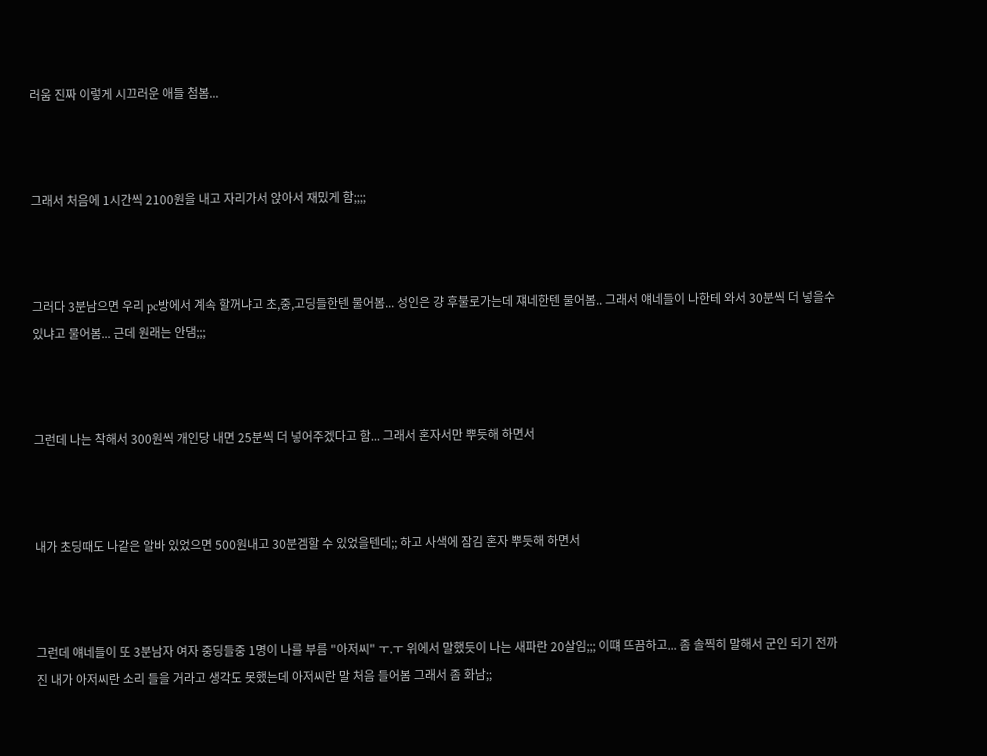러움 진짜 이렇게 시끄러운 애들 첨봄...



그래서 처음에 1시간씩 2100원을 내고 자리가서 앉아서 재밌게 함;;;;



그러다 3분남으면 우리 pc방에서 계속 할꺼냐고 초,중,고딩들한텐 물어봄... 성인은 걍 후불로가는데 쟤네한텐 물어봄.. 그래서 얘네들이 나한테 와서 30분씩 더 넣을수 있냐고 물어봄... 근데 원래는 안댐;;;



그런데 나는 착해서 300원씩 개인당 내면 25분씩 더 넣어주겠다고 함... 그래서 혼자서만 뿌듯해 하면서



내가 초딩때도 나같은 알바 있었으면 500원내고 30분겜할 수 있었을텐데;; 하고 사색에 잠김 혼자 뿌듯해 하면서



그런데 얘네들이 또 3분남자 여자 중딩들중 1명이 나를 부름 "아저씨" ㅜ.ㅜ 위에서 말했듯이 나는 새파란 20살임;;; 이떄 뜨끔하고... 좀 솔찍히 말해서 군인 되기 전까진 내가 아저씨란 소리 들을 거라고 생각도 못했는데 아저씨란 말 처음 들어봄 그래서 좀 화남;;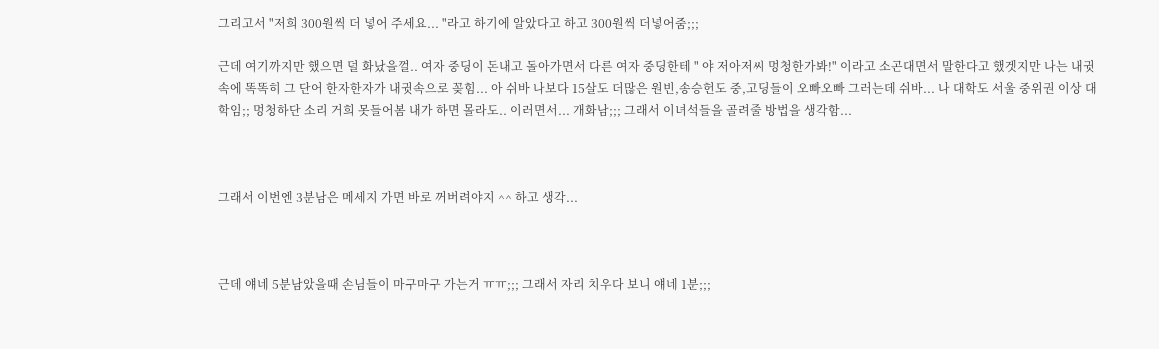그리고서 "저희 300원씩 더 넣어 주세요... "라고 하기에 알았다고 하고 300원씩 더넣어줌;;;

근데 여기까지만 했으면 덜 화났을껄.. 여자 중딩이 돈내고 돌아가면서 다른 여자 중딩한테 " 야 저아저씨 멍청한가봐!" 이라고 소곤대면서 말한다고 했겟지만 나는 내귓속에 똑똑히 그 단어 한자한자가 내귓속으로 꽂힘... 아 쉬바 나보다 15살도 더많은 원빈,송승헌도 중,고딩들이 오빠오빠 그러는데 쉬바... 나 대학도 서울 중위권 이상 대학임;; 멍청하단 소리 거희 못들어봄 내가 하면 몰라도.. 이러면서... 개화남;;; 그래서 이녀석들을 골려줄 방법을 생각함...



그래서 이번엔 3분남은 메세지 가면 바로 꺼버려야지 ^^ 하고 생각...



근데 얘네 5분남았을때 손님들이 마구마구 가는거 ㅠㅠ;;; 그래서 자리 치우다 보니 얘네 1분;;;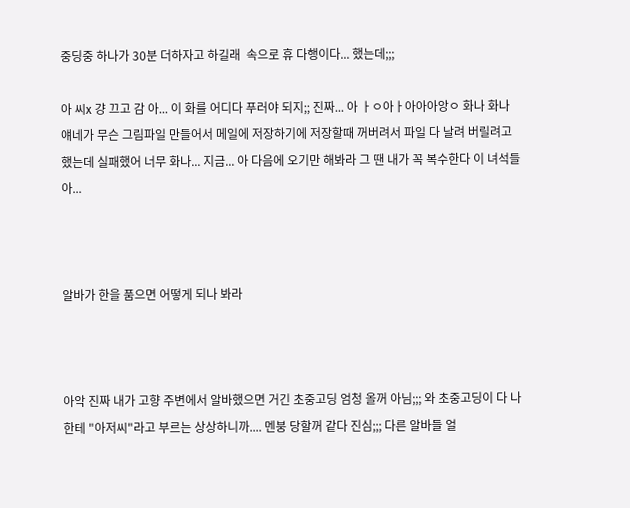중딩중 하나가 30분 더하자고 하길래  속으로 휴 다행이다... 했는데;;;

아 씨x 걍 끄고 감 아... 이 화를 어디다 푸러야 되지;; 진짜... 아 ㅏㅇ아ㅏ아아아앙ㅇ 화나 화나 얘네가 무슨 그림파일 만들어서 메일에 저장하기에 저장할때 꺼버려서 파일 다 날려 버릴려고 했는데 실패했어 너무 화나... 지금... 아 다음에 오기만 해봐라 그 땐 내가 꼭 복수한다 이 녀석들아...



알바가 한을 품으면 어떻게 되나 봐라



아악 진짜 내가 고향 주변에서 알바했으면 거긴 초중고딩 엄청 올꺼 아님;;; 와 초중고딩이 다 나한테 "아저씨"라고 부르는 상상하니까.... 멘붕 당할꺼 같다 진심;;; 다른 알바들 얼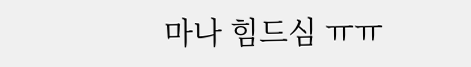마나 힘드심 ㅠㅠ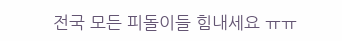전국 모든 피돌이들 힘내세요 ㅠㅠ